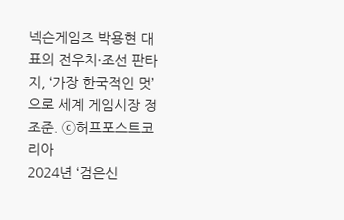넥슨게임즈 박용현 대표의 전우치·조선 판타지, ‘가장 한국적인 멋’으로 세계 게임시장 정조준. ⓒ허프포스트코리아
2024년 ‘검은신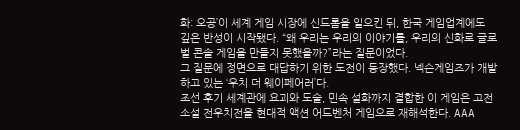화: 오공’이 세계 게임 시장에 신드롬을 일으킨 뒤, 한국 게임업계에도 깊은 반성이 시작됐다. “왜 우리는 우리의 이야기를, 우리의 신화로 글로벌 콘솔 게임을 만들지 못했을까?”라는 질문이었다.
그 질문에 정면으로 대답하기 위한 도전이 등장했다. 넥슨게임즈가 개발하고 있는 ‘우치 더 웨이페어러’다.
조선 후기 세계관에 요괴와 도술, 민속 설화까지 결합한 이 게임은 고전소설 전우치전을 현대적 액션 어드벤처 게임으로 재해석한다. AAA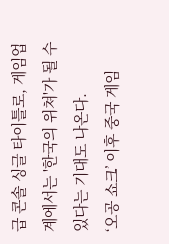급 콘솔 싱글 타이틀로, 게임업계에서는 '한국의 위쳐'가 될 수 있다는 기대도 나온다.
‘오공 쇼크’ 이후 중국 게임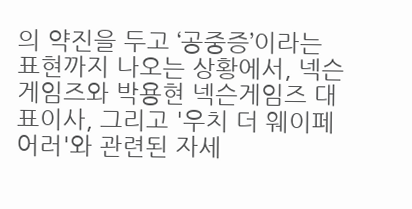의 약진을 두고 ‘공중증’이라는 표현까지 나오는 상황에서, 넥슨게임즈와 박용현 넥슨게임즈 대표이사, 그리고 '우치 더 웨이페어러'와 관련된 자세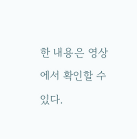한 내용은 영상에서 확인할 수 있다.